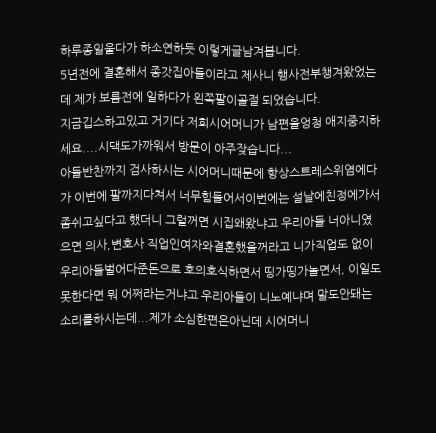하루종일울다가 하소연하듯 이렇게글남겨봅니다.
5년전에 결혼해서 종갓집아들이라고 제사니 행사전부챙겨왔었는
데 제가 보름전에 일하다가 왼쪽팔이골절 되었습니다.
지금깁스하고있고 거기다 저희시어머니가 남편을엉청 애지중지하
세요....시댁도가까워서 방문이 아주잦습니다...
아들반찬까지 검사하시는 시어머니때문에 항상스트레스위염에다
가 이번에 팔까지다쳐서 너무힘들어서이번에는 설날에친정에가서
좀쉬고싶다고 했더니 그럴꺼면 시집왜왔냐고 우리아들 너아니였
으면 의사,변호사 직업인여자와결혼했을꺼라고 니가직업도 없이
우리아들벌어다준돈으로 호의호식하면서 띵가띵가놀면서, 이일도
못한다면 뭐 어쩌라는거냐고 우리아들이 니노예냐며 말도안돼는
소리를하시는데...제가 소심한편은아닌데 시어머니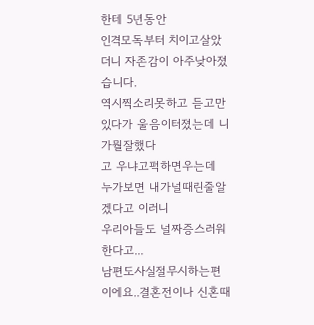한테 5년동안
인격모독부터 치이고살았더니 자존감이 아주낮아졌습니다.
역시찍소리못하고 듣고만 있다가 울음이터졌는데 니가뭘잘했다
고 우냐고퍽하면우는데 누가보면 내가널때린줄알겠다고 이러니
우리아들도 널짜증스러워한다고...
남편도사실절무시하는편이에요..결혼전이나 신혼때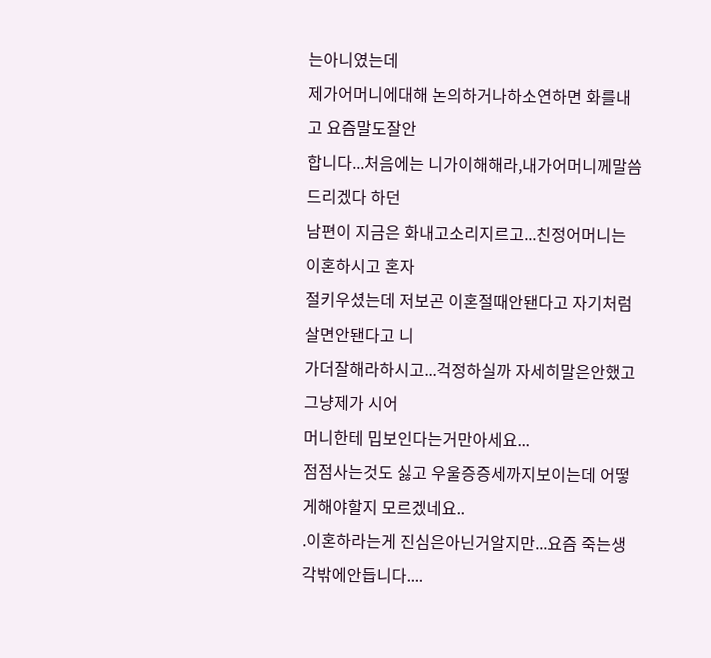는아니였는데
제가어머니에대해 논의하거나하소연하면 화를내고 요즘말도잘안
합니다...처음에는 니가이해해라,내가어머니께말씀드리겠다 하던
남편이 지금은 화내고소리지르고...친정어머니는 이혼하시고 혼자
절키우셨는데 저보곤 이혼절때안됀다고 자기처럼살면안됀다고 니
가더잘해라하시고...걱정하실까 자세히말은안했고 그냥제가 시어
머니한테 밉보인다는거만아세요...
점점사는것도 싫고 우울증증세까지보이는데 어떻게해야할지 모르겠네요..
.이혼하라는게 진심은아닌거알지만...요즘 죽는생각밖에안듭니다....